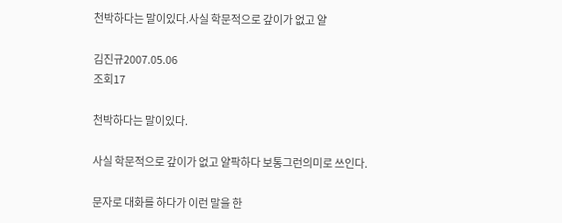천박하다는 말이있다.사실 학문적으로 갚이가 없고 얄

김진규2007.05.06
조회17

천박하다는 말이있다.

사실 학문적으로 갚이가 없고 얄팍하다 보통그런의미로 쓰인다.

문자로 대화를 하다가 이런 말을 한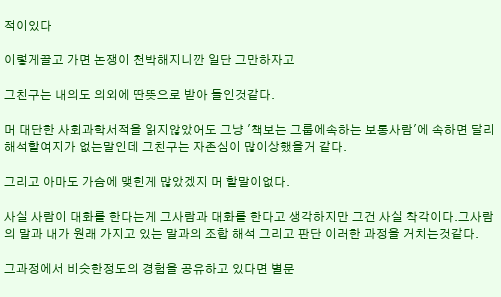적이있다

이렇게끌고 가면 논쟁이 천박해지니깐 일단 그만하자고

그친구는 내의도 의외에 딴뜻으로 받아 들인것같다.

머 대단한 사회과학서적을 읽지않았어도 그냥 '책보는 그룹에속하는 보통사람'에 속하면 달리해석할여지가 없는말인데 그친구는 자존심이 많이상했을거 같다.

그리고 아마도 가슴에 맺힌게 많았겠지 머 할말이없다.

사실 사람이 대화를 한다는게 그사람과 대화를 한다고 생각하지만 그건 사실 착각이다.그사람의 말과 내가 원래 가지고 있는 말과의 조합 해석 그리고 판단 이러한 과정을 거치는것같다.

그과정에서 비슷한정도의 경험을 공유하고 있다면 별문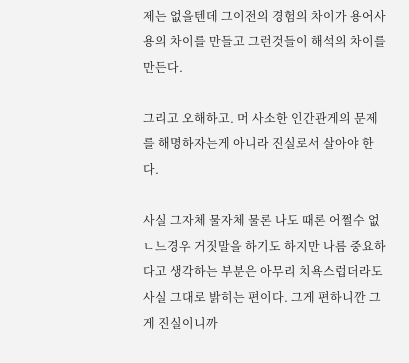제는 없을텐데 그이전의 경험의 차이가 용어사용의 차이를 만들고 그런것들이 해석의 차이를 만든다.

그리고 오해하고. 머 사소한 인간관게의 문제를 해명하자는게 아니라 진실로서 살아야 한다.

사실 그자체 물자체 물론 나도 때론 어쩔수 없ㄴ느경우 거짓말을 하기도 하지만 나름 중요하다고 생각하는 부분은 아무리 치욕스럽더라도 사실 그대로 밝히는 편이다. 그게 편하니깐 그게 진실이니까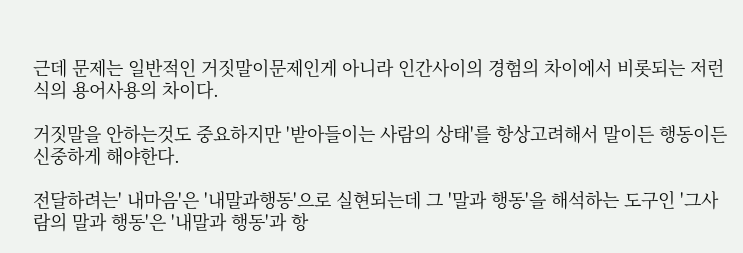근데 문제는 일반적인 거짓말이문제인게 아니라 인간사이의 경험의 차이에서 비롯되는 저런식의 용어사용의 차이다.

거짓말을 안하는것도 중요하지만 '받아들이는 사람의 상태'를 항상고려해서 말이든 행동이든 신중하게 해야한다.

전달하려는' 내마음'은 '내말과행동'으로 실현되는데 그 '말과 행동'을 해석하는 도구인 '그사람의 말과 행동'은 '내말과 행동'과 항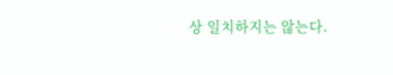상 일치하지는 않는다.